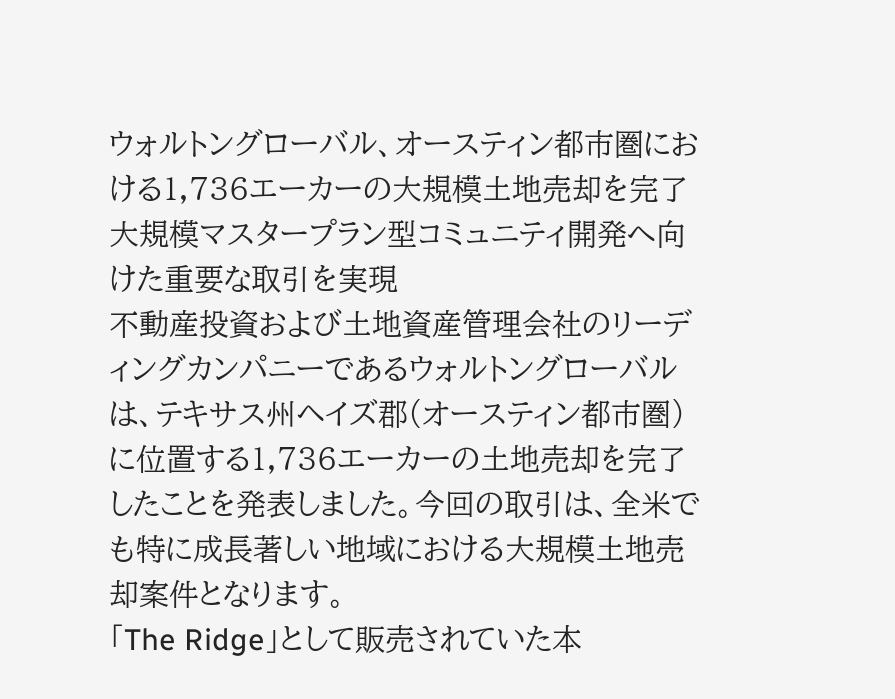ウォルトングローバル、オースティン都市圏における1,736エーカーの大規模土地売却を完了
大規模マスタープラン型コミュニティ開発へ向けた重要な取引を実現
不動産投資および土地資産管理会社のリーディングカンパニーであるウォルトングローバルは、テキサス州ヘイズ郡(オースティン都市圏)に位置する1,736エーカーの土地売却を完了したことを発表しました。今回の取引は、全米でも特に成長著しい地域における大規模土地売却案件となります。
「The Ridge」として販売されていた本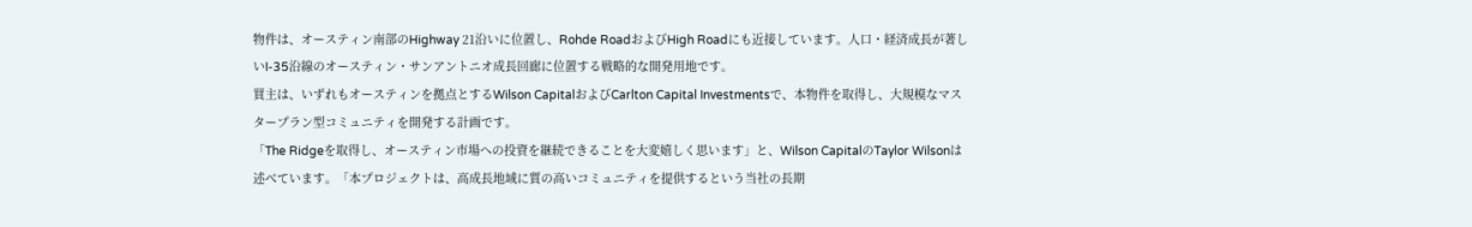物件は、オースティン南部のHighway 21沿いに位置し、Rohde RoadおよびHigh Roadにも近接しています。人口・経済成長が著しいI-35沿線のオースティン・サンアントニオ成長回廊に位置する戦略的な開発用地です。
買主は、いずれもオースティンを拠点とするWilson CapitalおよびCarlton Capital Investmentsで、本物件を取得し、大規模なマスタープラン型コミュニティを開発する計画です。
「The Ridgeを取得し、オースティン市場への投資を継続できることを大変嬉しく思います」と、Wilson CapitalのTaylor Wilsonは述べています。「本プロジェクトは、高成長地域に質の高いコミュニティを提供するという当社の長期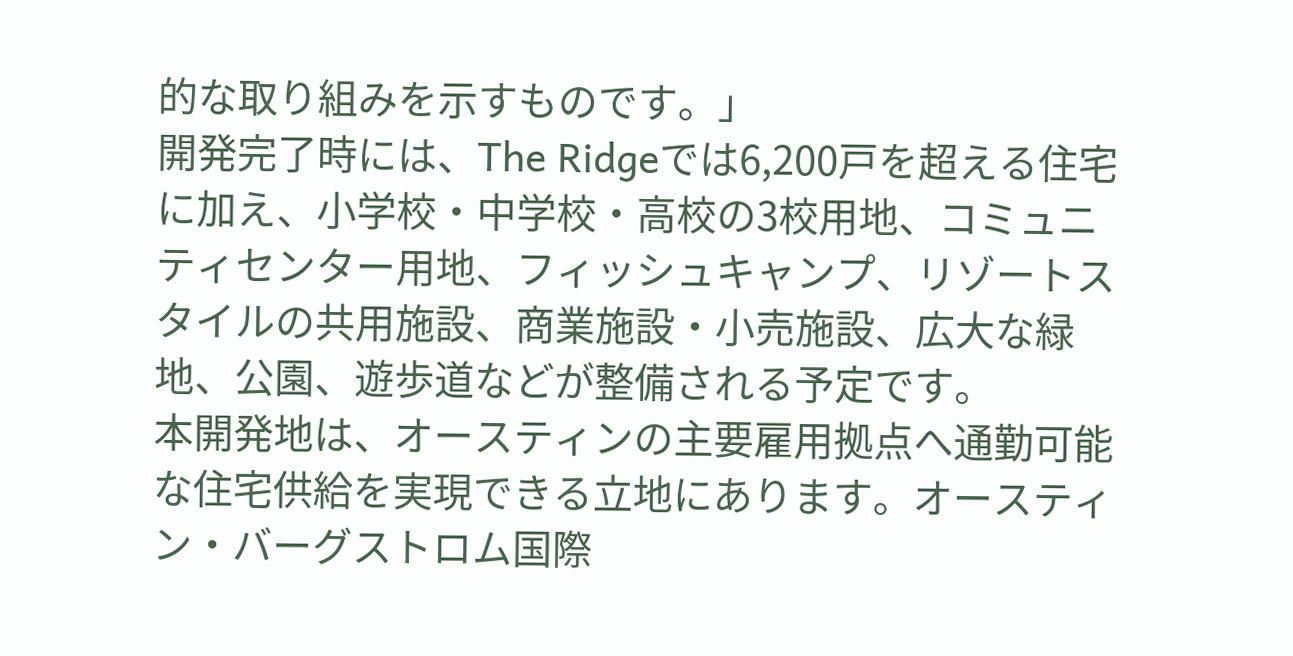的な取り組みを示すものです。」
開発完了時には、The Ridgeでは6,200戸を超える住宅に加え、小学校・中学校・高校の3校用地、コミュニティセンター用地、フィッシュキャンプ、リゾートスタイルの共用施設、商業施設・小売施設、広大な緑地、公園、遊歩道などが整備される予定です。
本開発地は、オースティンの主要雇用拠点へ通勤可能な住宅供給を実現できる立地にあります。オースティン・バーグストロム国際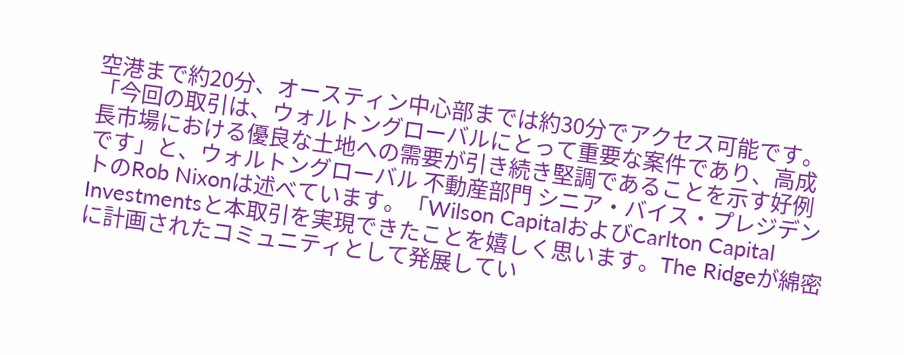空港まで約20分、オースティン中心部までは約30分でアクセス可能です。
「今回の取引は、ウォルトングローバルにとって重要な案件であり、高成長市場における優良な土地への需要が引き続き堅調であることを示す好例です」と、ウォルトングローバル 不動産部門 シニア・バイス・プレジデントのRob Nixonは述べています。「Wilson CapitalおよびCarlton Capital Investmentsと本取引を実現できたことを嬉しく思います。The Ridgeが綿密に計画されたコミュニティとして発展してい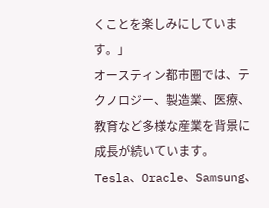くことを楽しみにしています。」
オースティン都市圏では、テクノロジー、製造業、医療、教育など多様な産業を背景に成長が続いています。Tesla、Oracle、Samsung、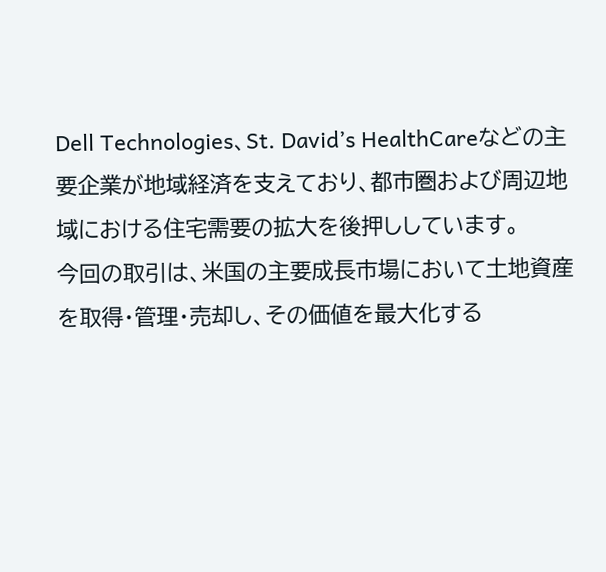Dell Technologies、St. David’s HealthCareなどの主要企業が地域経済を支えており、都市圏および周辺地域における住宅需要の拡大を後押ししています。
今回の取引は、米国の主要成長市場において土地資産を取得・管理・売却し、その価値を最大化する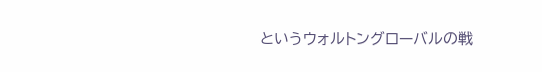というウォルトングローバルの戦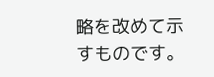略を改めて示すものです。